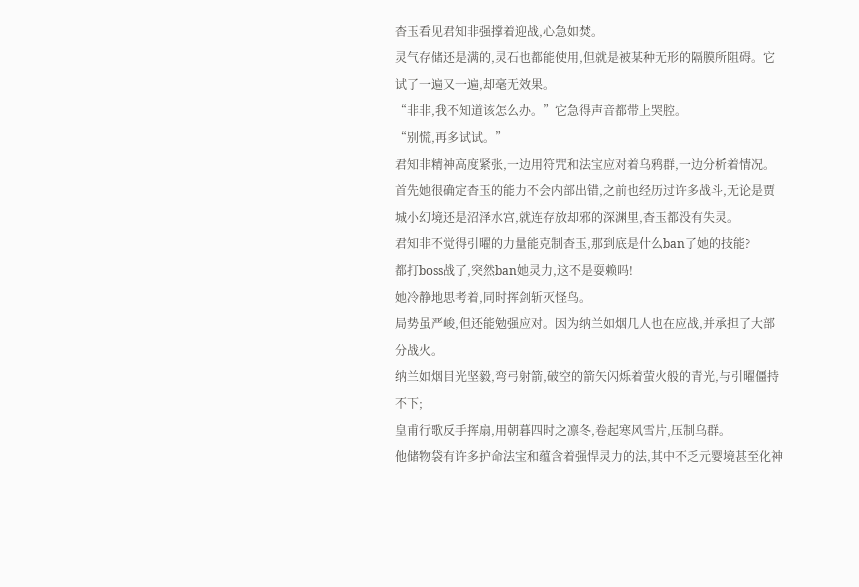杳玉看见君知非强撑着迎战,心急如焚。
灵气存储还是满的,灵石也都能使用,但就是被某种无形的隔膜所阻碍。它试了一遍又一遍,却毫无效果。
“非非,我不知道该怎么办。”它急得声音都带上哭腔。
“别慌,再多试试。”
君知非精神高度紧张,一边用符咒和法宝应对着乌鸦群,一边分析着情况。
首先她很确定杳玉的能力不会内部出错,之前也经历过许多战斗,无论是贾城小幻境还是沼泽水宫,就连存放却邪的深渊里,杳玉都没有失灵。
君知非不觉得引曜的力量能克制杳玉,那到底是什么ban了她的技能?
都打boss战了,突然ban她灵力,这不是耍赖吗!
她冷静地思考着,同时挥剑斩灭怪鸟。
局势虽严峻,但还能勉强应对。因为纳兰如烟几人也在应战,并承担了大部分战火。
纳兰如烟目光坚毅,弯弓射箭,破空的箭矢闪烁着萤火般的青光,与引曜僵持不下;
皇甫行歌反手挥扇,用朝暮四时之凛冬,卷起寒风雪片,压制乌群。
他储物袋有许多护命法宝和蕴含着强悍灵力的法,其中不乏元婴境甚至化神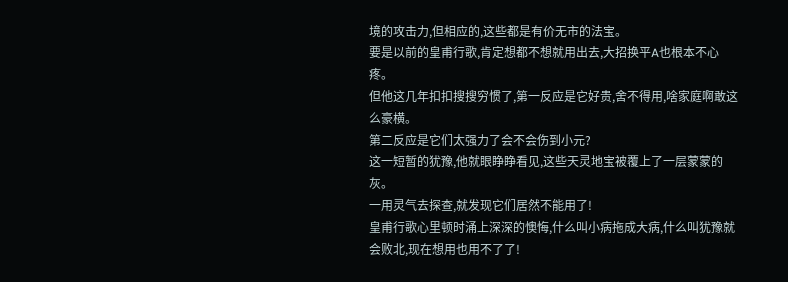境的攻击力,但相应的,这些都是有价无市的法宝。
要是以前的皇甫行歌,肯定想都不想就用出去,大招换平A也根本不心疼。
但他这几年扣扣搜搜穷惯了,第一反应是它好贵,舍不得用,啥家庭啊敢这么豪横。
第二反应是它们太强力了会不会伤到小元?
这一短暂的犹豫,他就眼睁睁看见,这些天灵地宝被覆上了一层蒙蒙的灰。
一用灵气去探查,就发现它们居然不能用了!
皇甫行歌心里顿时涌上深深的懊悔,什么叫小病拖成大病,什么叫犹豫就会败北,现在想用也用不了了!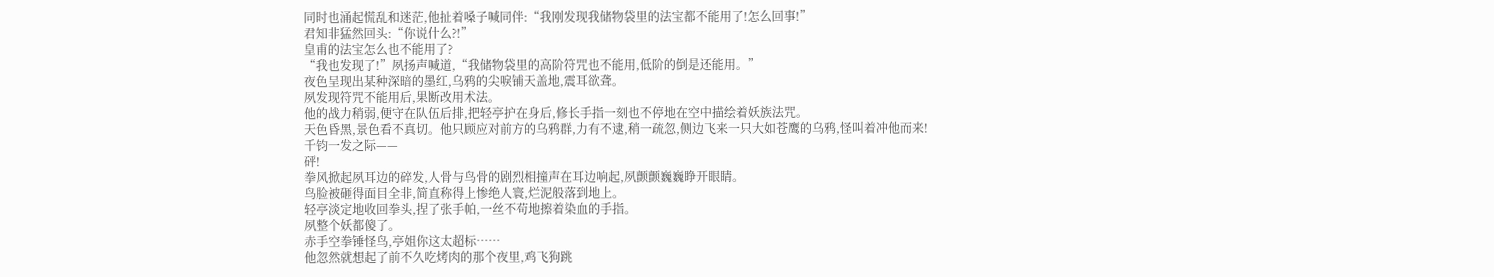同时也涌起慌乱和迷茫,他扯着嗓子喊同伴:“我刚发现我储物袋里的法宝都不能用了!怎么回事!”
君知非猛然回头:“你说什么?!”
皇甫的法宝怎么也不能用了?
“我也发现了!”夙扬声喊道,“我储物袋里的高阶符咒也不能用,低阶的倒是还能用。”
夜色呈现出某种深暗的墨红,乌鸦的尖唳铺天盖地,震耳欲聋。
夙发现符咒不能用后,果断改用术法。
他的战力稍弱,便守在队伍后排,把轻亭护在身后,修长手指一刻也不停地在空中描绘着妖族法咒。
天色昏黑,景色看不真切。他只顾应对前方的乌鸦群,力有不逮,稍一疏忽,侧边飞来一只大如苍鹰的乌鸦,怪叫着冲他而来!
千钧一发之际——
砰!
拳风掀起夙耳边的碎发,人骨与鸟骨的剧烈相撞声在耳边响起,夙颤颤巍巍睁开眼睛。
鸟脸被砸得面目全非,简直称得上惨绝人寰,烂泥般落到地上。
轻亭淡定地收回拳头,捏了张手帕,一丝不苟地擦着染血的手指。
夙整个妖都傻了。
赤手空拳锤怪鸟,亭姐你这太超标……
他忽然就想起了前不久吃烤肉的那个夜里,鸡飞狗跳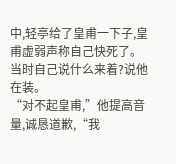中,轻亭给了皇甫一下子,皇甫虚弱声称自己快死了。
当时自己说什么来着?说他在装。
“对不起皇甫,”他提高音量,诚恳道歉,“我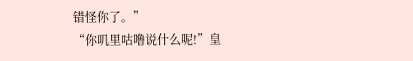错怪你了。”
“你叽里咕噜说什么呢!”皇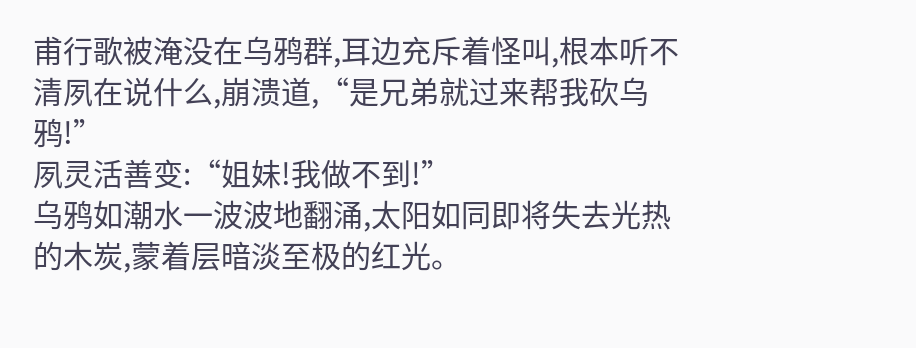甫行歌被淹没在乌鸦群,耳边充斥着怪叫,根本听不清夙在说什么,崩溃道,“是兄弟就过来帮我砍乌鸦!”
夙灵活善变:“姐妹!我做不到!”
乌鸦如潮水一波波地翻涌,太阳如同即将失去光热的木炭,蒙着层暗淡至极的红光。